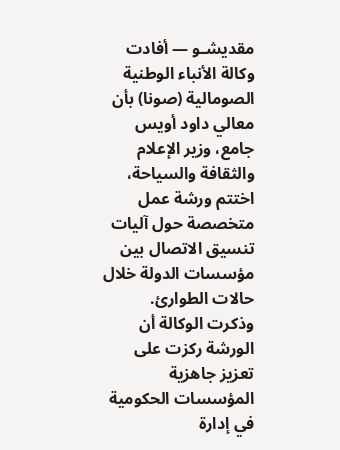مقديشـو — أفادت وكالة الأنباء الوطنية الصومالية (صونا) بأن معالي داود أويس جامع، وزير الإعلام والثقافة والسياحة، اختتم ورشة عمل متخصصة حول آليات تنسيق الاتصال بين مؤسسات الدولة خلال حالات الطوارئ.
وذكرت الوكالة أن الورشة ركزت على تعزيز جاهزية المؤسسات الحكومية في إدارة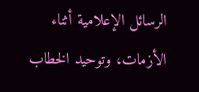الرسائل الإعلامية أثناء الأزمات، وتوحيد الخطاب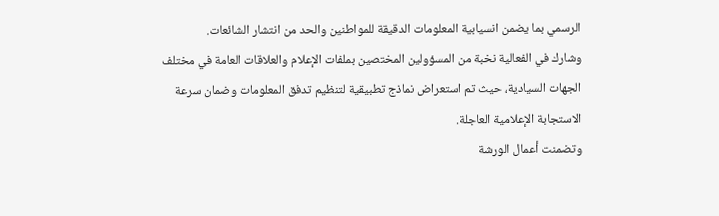الرسمي بما يضمن انسيابية المعلومات الدقيقة للمواطنين والحد من انتشار الشائعات.
وشارك في الفعالية نخبة من المسؤولين المختصين بملفات الإعلام والعلاقات العامة في مختلف الجهات السيادية، حيث تم استعراض نماذج تطبيقية لتنظيم تدفق المعلومات وضمان سرعة الاستجابة الإعلامية العاجلة.
وتضمنت أعمال الورشة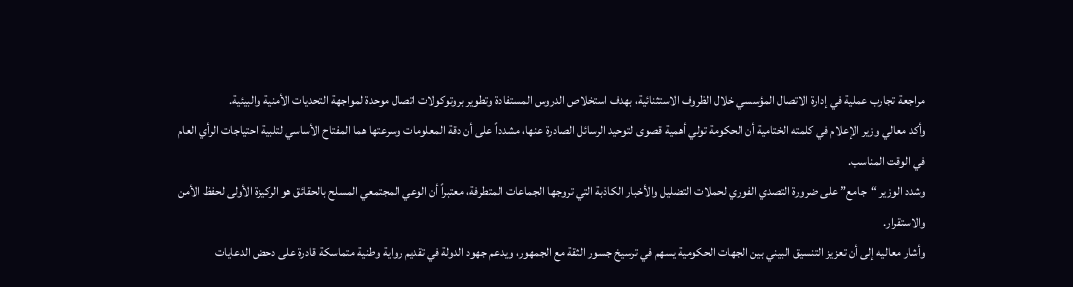مراجعة تجارب عملية في إدارة الاتصال المؤسسي خلال الظروف الاستثنائية، بهدف استخلاص الدروس المستفادة وتطوير بروتوكولات اتصال موحدة لمواجهة التحديات الأمنية والبيئية.
وأكد معالي وزير الإعلام في كلمته الختامية أن الحكومة تولي أهمية قصوى لتوحيد الرسائل الصادرة عنها، مشدداً على أن دقة المعلومات وسرعتها هما المفتاح الأساسي لتلبية احتياجات الرأي العام في الوقت المناسب.
وشدد الوزير “جامع” على ضرورة التصدي الفوري لحملات التضليل والأخبار الكاذبة التي تروجها الجماعات المتطرفة، معتبراً أن الوعي المجتمعي المسلح بالحقائق هو الركيزة الأولى لحفظ الأمن والاستقرار.
وأشار معاليه إلى أن تعزيز التنسيق البيني بين الجهات الحكومية يسهم في ترسيخ جسور الثقة مع الجمهور، ويدعم جهود الدولة في تقديم رواية وطنية متماسكة قادرة على دحض الدعايات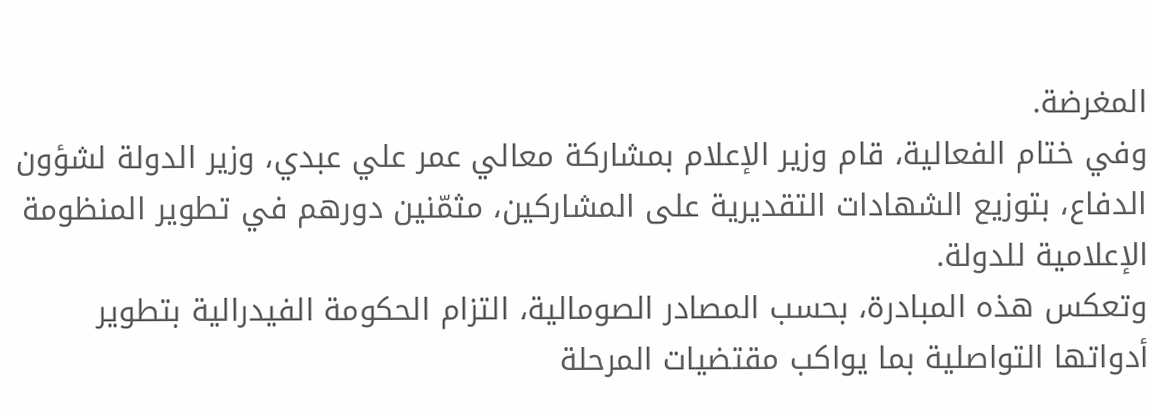المغرضة.
وفي ختام الفعالية، قام وزير الإعلام بمشاركة معالي عمر علي عبدي، وزير الدولة لشؤون الدفاع، بتوزيع الشهادات التقديرية على المشاركين، مثمّنين دورهم في تطوير المنظومة الإعلامية للدولة.
وتعكس هذه المبادرة، بحسب المصادر الصومالية، التزام الحكومة الفيدرالية بتطوير أدواتها التواصلية بما يواكب مقتضيات المرحلة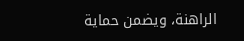الراهنة، ويضمن حماية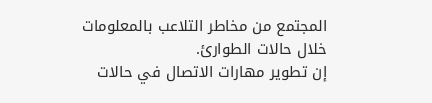المجتمع من مخاطر التلاعب بالمعلومات خلال حالات الطوارئ.
إن تطوير مهارات الاتصال في حالات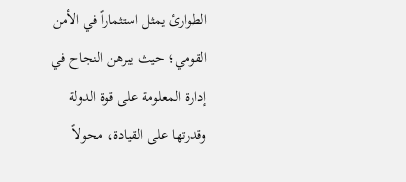الطوارئ يمثل استثماراً في الأمن القومي؛ حيث يبرهن النجاح في إدارة المعلومة على قوة الدولة وقدرتها على القيادة، محولاً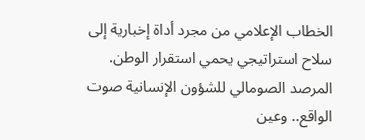الخطاب الإعلامي من مجرد أداة إخبارية إلى سلاح استراتيجي يحمي استقرار الوطن.
المرصد الصومالي للشؤون الإنسانية صوت الواقع.. وعين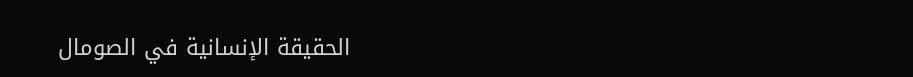الحقيقة الإنسانية في الصومال